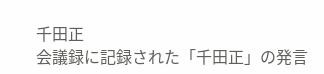千田正
会議録に記録された「千田正」の発言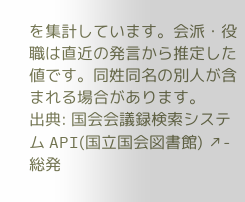を集計しています。会派・役職は直近の発言から推定した値です。同姓同名の別人が含まれる場合があります。
出典: 国会会議録検索システム API(国立国会図書館) ↗- 総発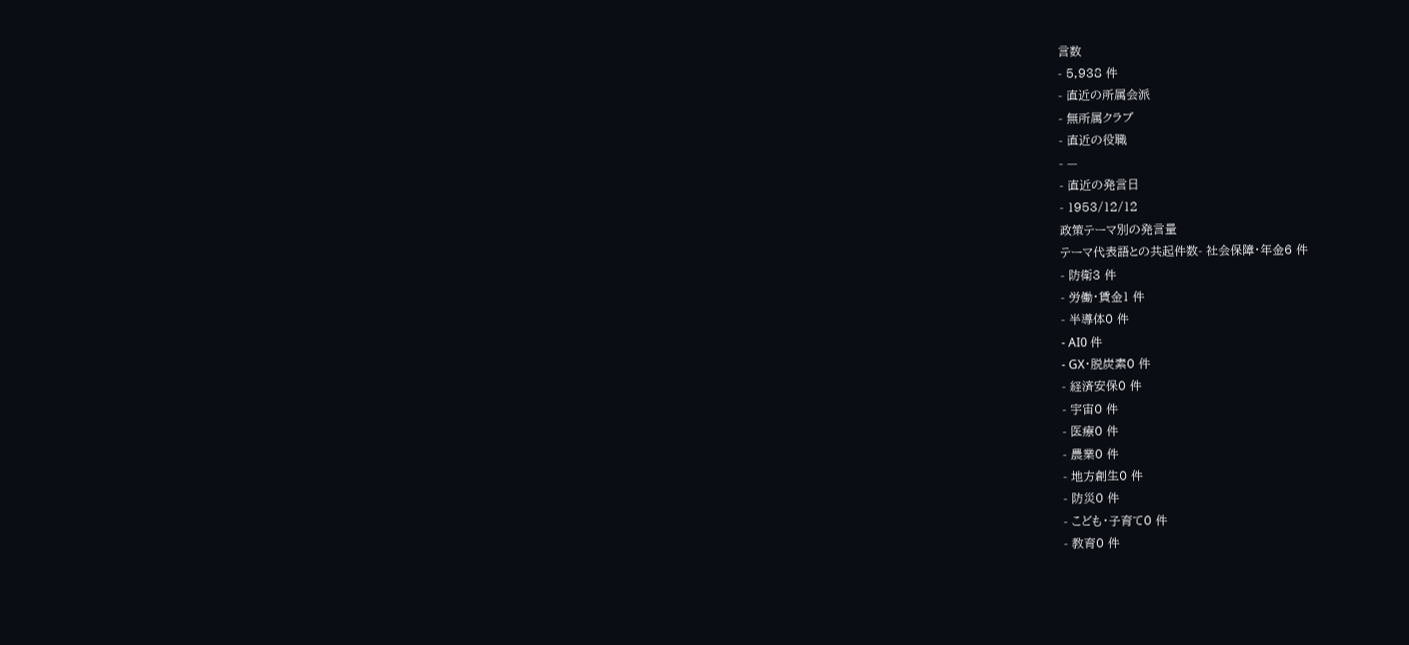言数
- 5,938 件
- 直近の所属会派
- 無所属クラブ
- 直近の役職
- —
- 直近の発言日
- 1953/12/12
政策テーマ別の発言量
テーマ代表語との共起件数- 社会保障・年金6 件
- 防衛3 件
- 労働・賃金1 件
- 半導体0 件
- AI0 件
- GX・脱炭素0 件
- 経済安保0 件
- 宇宙0 件
- 医療0 件
- 農業0 件
- 地方創生0 件
- 防災0 件
- こども・子育て0 件
- 教育0 件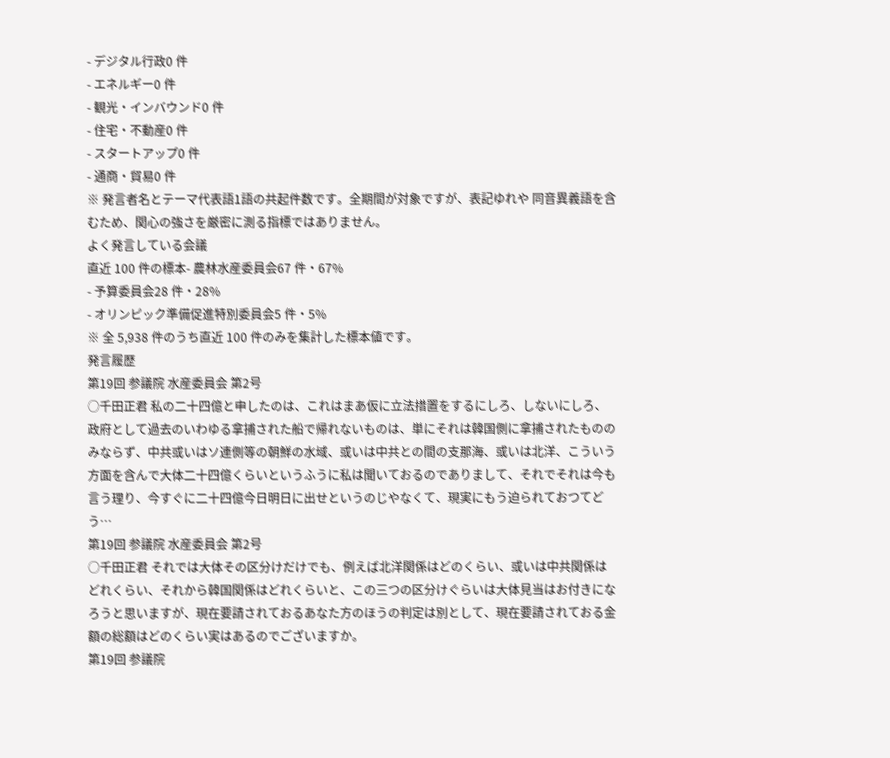- デジタル行政0 件
- エネルギー0 件
- 観光・インバウンド0 件
- 住宅・不動産0 件
- スタートアップ0 件
- 通商・貿易0 件
※ 発言者名とテーマ代表語1語の共起件数です。全期間が対象ですが、表記ゆれや 同音異義語を含むため、関心の強さを厳密に測る指標ではありません。
よく発言している会議
直近 100 件の標本- 農林水産委員会67 件・67%
- 予算委員会28 件・28%
- オリンピック準備促進特別委員会5 件・5%
※ 全 5,938 件のうち直近 100 件のみを集計した標本値です。
発言履歴
第19回 参議院 水産委員会 第2号
○千田正君 私の二十四億と申したのは、これはまあ仮に立法措置をするにしろ、しないにしろ、政府として過去のいわゆる拿捕された船で帰れないものは、単にそれは韓国側に拿捕されたもののみならず、中共或いはソ連側等の朝鮮の水域、或いは中共との間の支那海、或いは北洋、こういう方面を含んで大体二十四億くらいというふうに私は聞いておるのでありまして、それでそれは今も言う理り、今すぐに二十四億今日明日に出せというのじやなくて、現実にもう迫られておつてどう…
第19回 参議院 水産委員会 第2号
○千田正君 それでは大体その区分けだけでも、例えば北洋関係はどのくらい、或いは中共関係はどれくらい、それから韓国関係はどれくらいと、この三つの区分けぐらいは大体見当はお付きになろうと思いますが、現在要請されておるあなた方のほうの判定は別として、現在要請されておる金額の総額はどのくらい実はあるのでございますか。
第19回 参議院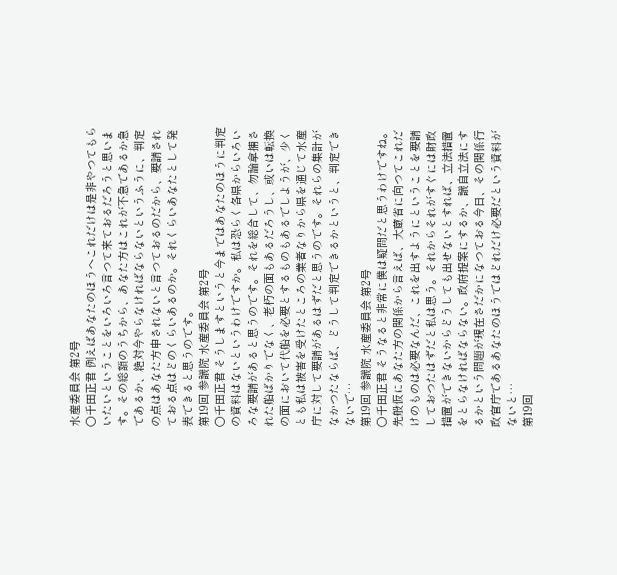水産委員会 第2号
○千田正君 例えばあなたのほうへこれだけは是非やつてもらいたいということをいろいろ言つて来ておるだろうと思います。その総額のうちから、あなた方はこれが不急であるか急であるか、絶対今やらなければならないというふうに、判定の点はあなた方申されないと言つておるのだから、要請されておる点はどのくらいあるのか。それくらいあなたとして発表できると思うのです。
第19回 参議院 水産委員会 第2号
○千田正君 そうしますというと今まではあなたのほうに判定の資料はないというわけですか。私は恐らく各県からいろいろな要請があると思うのです。それを総合して、勿論拿捕された船ばかりでなく、老朽の面もあるだろうし、或いは転換の面において代船を必要とするものもあるでしようが、少くとも私は被害を受けたところの業者なりから県を通じて水産庁に対して要請があるはずだと思うのです。それらの集計がなかつたならば、どうして判定できるかというと、判定できないで…
第19回 参議院 水産委員会 第2号
○千田正君 そうなると非常に僕は疑問だと思うわけですね。先般仮にあなた方の関係から言えば、大蔵省に向つてこれだけのものは必要なんだ、これを出すようにということを要請しておつたはずだと私は思う。それからそれがすぐには財政措置ができないからどうしても出せないとすれば、立法措置をとらなければならない。政府提案にするか、議自立法にするかという問題が現在さだかになつておる今日、その関係行政官庁であるあなたのほうではどれだけ必要だという資料がないと…
第19回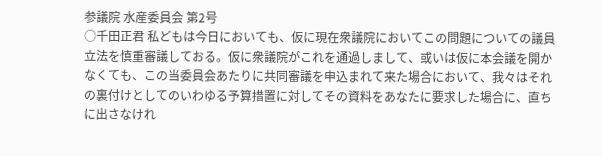参議院 水産委員会 第2号
○千田正君 私どもは今日においても、仮に現在衆議院においてこの問題についての議員立法を慎重審議しておる。仮に衆議院がこれを通過しまして、或いは仮に本会議を開かなくても、この当委員会あたりに共同審議を申込まれて来た場合において、我々はそれの裏付けとしてのいわゆる予算措置に対してその資料をあなたに要求した場合に、直ちに出さなけれ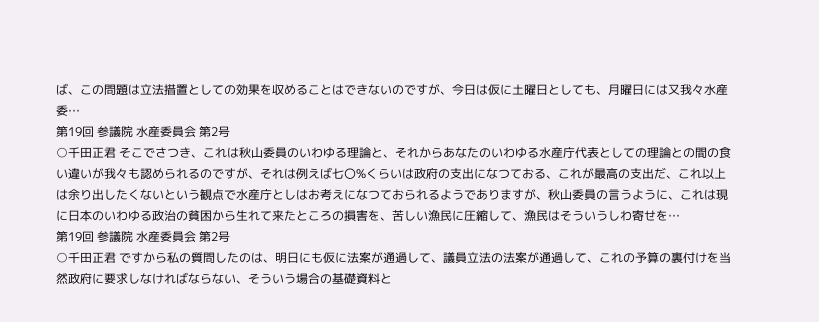ば、この問題は立法措置としての効果を収めることはできないのですが、今日は仮に土曜日としても、月曜日には又我々水産委…
第19回 参議院 水産委員会 第2号
○千田正君 そこでさつき、これは秋山委員のいわゆる理論と、それからあなたのいわゆる水産庁代表としての理論との間の食い違いが我々も認められるのですが、それは例えば七〇%くらいは政府の支出になつておる、これが最高の支出だ、これ以上は余り出したくないという観点で水産庁としはお考えになつておられるようでありますが、秋山委員の言うように、これは現に日本のいわゆる政治の貧困から生れて来たところの損害を、苦しい漁民に圧縮して、漁民はそういうしわ寄せを…
第19回 参議院 水産委員会 第2号
○千田正君 ですから私の質問したのは、明日にも仮に法案が通過して、議員立法の法案が通過して、これの予算の裏付けを当然政府に要求しなければならない、そういう場合の基礎資料と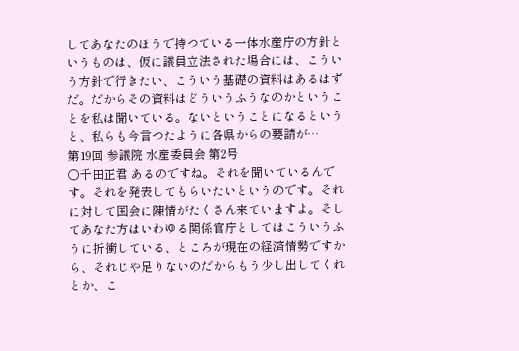してあなたのほうで持つている一体水産庁の方針というものは、仮に議員立法された場合には、こういう方針で行きたい、こういう基礎の資料はあるはずだ。だからその資料はどういうふうなのかということを私は聞いている。ないということになるというと、私らも今言つたように各県からの要請が…
第19回 参議院 水産委員会 第2号
○千田正君 あるのですね。それを聞いているんです。それを発表してもらいたいというのです。それに対して国会に陳情がたくさん来ていますよ。そしてあなた方はいわゆる関係官庁としてはこういうふうに折衝している、ところが現在の経済情勢ですから、それじや足りないのだからもう少し出してくれとか、こ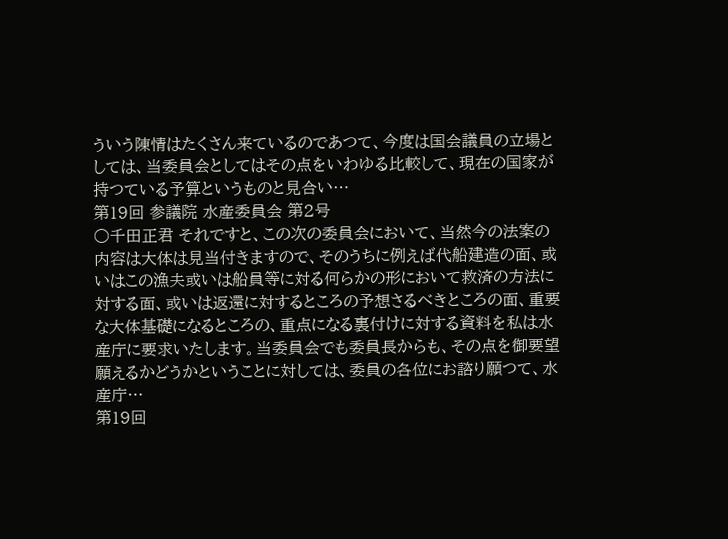ういう陳情はたくさん来ているのであつて、今度は国会議員の立場としては、当委員会としてはその点をいわゆる比較して、現在の国家が持つている予算というものと見合い…
第19回 参議院 水産委員会 第2号
○千田正君 それですと、この次の委員会において、当然今の法案の内容は大体は見当付きますので、そのうちに例えば代船建造の面、或いはこの漁夫或いは船員等に対る何らかの形において救済の方法に対する面、或いは返還に対するところの予想さるべきところの面、重要な大体基礎になるところの、重点になる裏付けに対する資料を私は水産庁に要求いたします。当委員会でも委員長からも、その点を御要望願えるかどうかということに対しては、委員の各位にお諮り願つて、水産庁…
第19回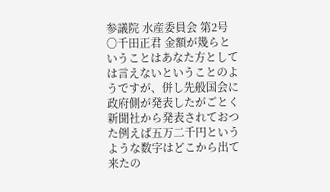参議院 水産委員会 第2号
○千田正君 金額が幾らということはあなた方としては言えないということのようですが、併し先般国会に政府側が発表したがごとく新聞社から発表されておつた例えば五万二千円というような数字はどこから出て来たの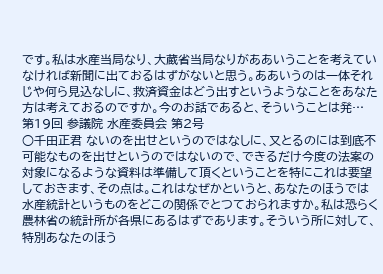です。私は水産当局なり、大蔵省当局なりがああいうことを考えていなければ新聞に出ておるはずがないと思う。ああいうのは一体それじや何ら見込なしに、救済資金はどう出すというようなことをあなた方は考えておるのですか。今のお話であると、そういうことは発…
第19回 参議院 水産委員会 第2号
○千田正君 ないのを出せというのではなしに、又とるのには到底不可能なものを出せというのではないので、できるだけ今度の法案の対象になるような資料は準備して頂くということを特にこれは要望しておきます、その点は。これはなぜかというと、あなたのほうでは水産統計というものをどこの関係でとつておられますか。私は恐らく農林省の統計所が各県にあるはずであります。そういう所に対して、特別あなたのほう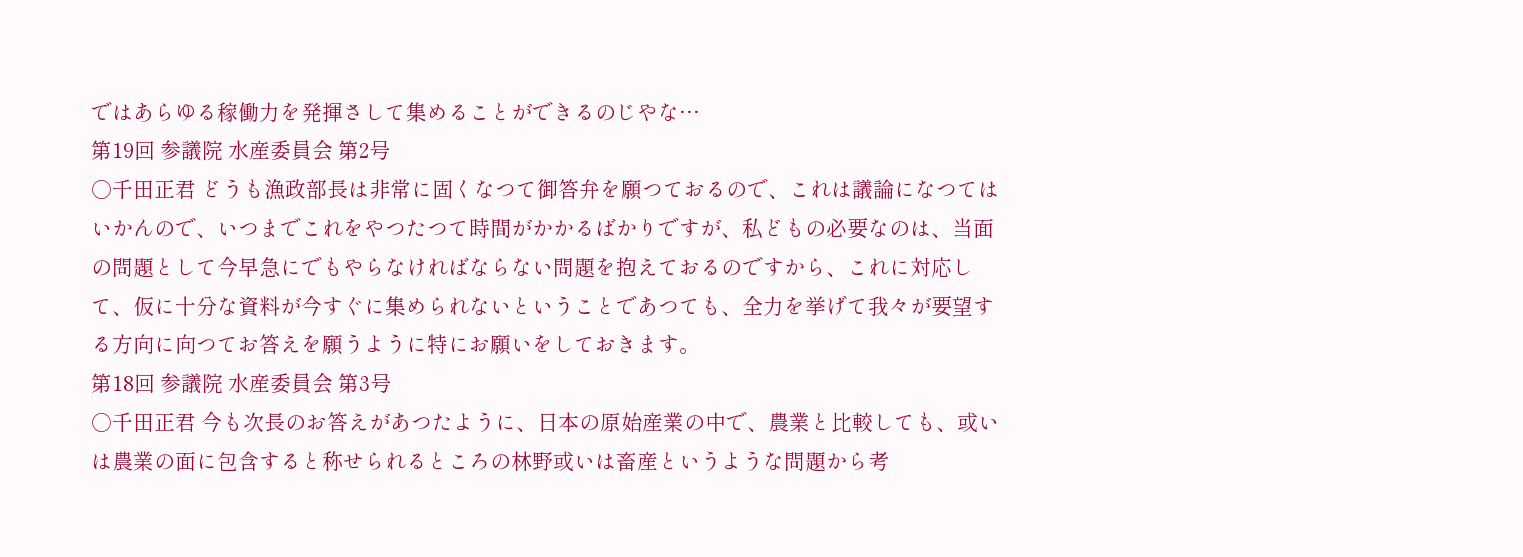ではあらゆる稼働力を発揮さして集めることができるのじやな…
第19回 参議院 水産委員会 第2号
○千田正君 どうも漁政部長は非常に固くなつて御答弁を願つておるので、これは議論になつてはいかんので、いつまでこれをやつたつて時間がかかるばかりですが、私どもの必要なのは、当面の問題として今早急にでもやらなければならない問題を抱えておるのですから、これに対応して、仮に十分な資料が今すぐに集められないということであつても、全力を挙げて我々が要望する方向に向つてお答えを願うように特にお願いをしておきます。
第18回 参議院 水産委員会 第3号
○千田正君 今も次長のお答えがあつたように、日本の原始産業の中で、農業と比較しても、或いは農業の面に包含すると称せられるところの林野或いは畜産というような問題から考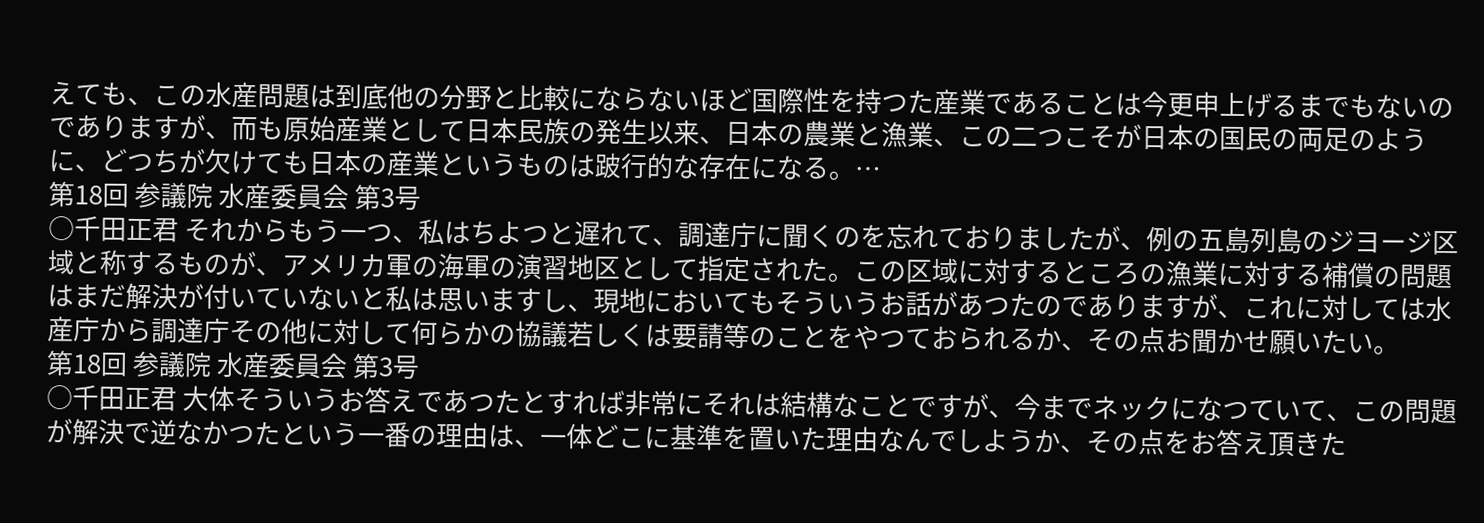えても、この水産問題は到底他の分野と比較にならないほど国際性を持つた産業であることは今更申上げるまでもないのでありますが、而も原始産業として日本民族の発生以来、日本の農業と漁業、この二つこそが日本の国民の両足のように、どつちが欠けても日本の産業というものは跛行的な存在になる。…
第18回 参議院 水産委員会 第3号
○千田正君 それからもう一つ、私はちよつと遅れて、調達庁に聞くのを忘れておりましたが、例の五島列島のジヨージ区域と称するものが、アメリカ軍の海軍の演習地区として指定された。この区域に対するところの漁業に対する補償の問題はまだ解決が付いていないと私は思いますし、現地においてもそういうお話があつたのでありますが、これに対しては水産庁から調達庁その他に対して何らかの協議若しくは要請等のことをやつておられるか、その点お聞かせ願いたい。
第18回 参議院 水産委員会 第3号
○千田正君 大体そういうお答えであつたとすれば非常にそれは結構なことですが、今までネックになつていて、この問題が解決で逆なかつたという一番の理由は、一体どこに基準を置いた理由なんでしようか、その点をお答え頂きた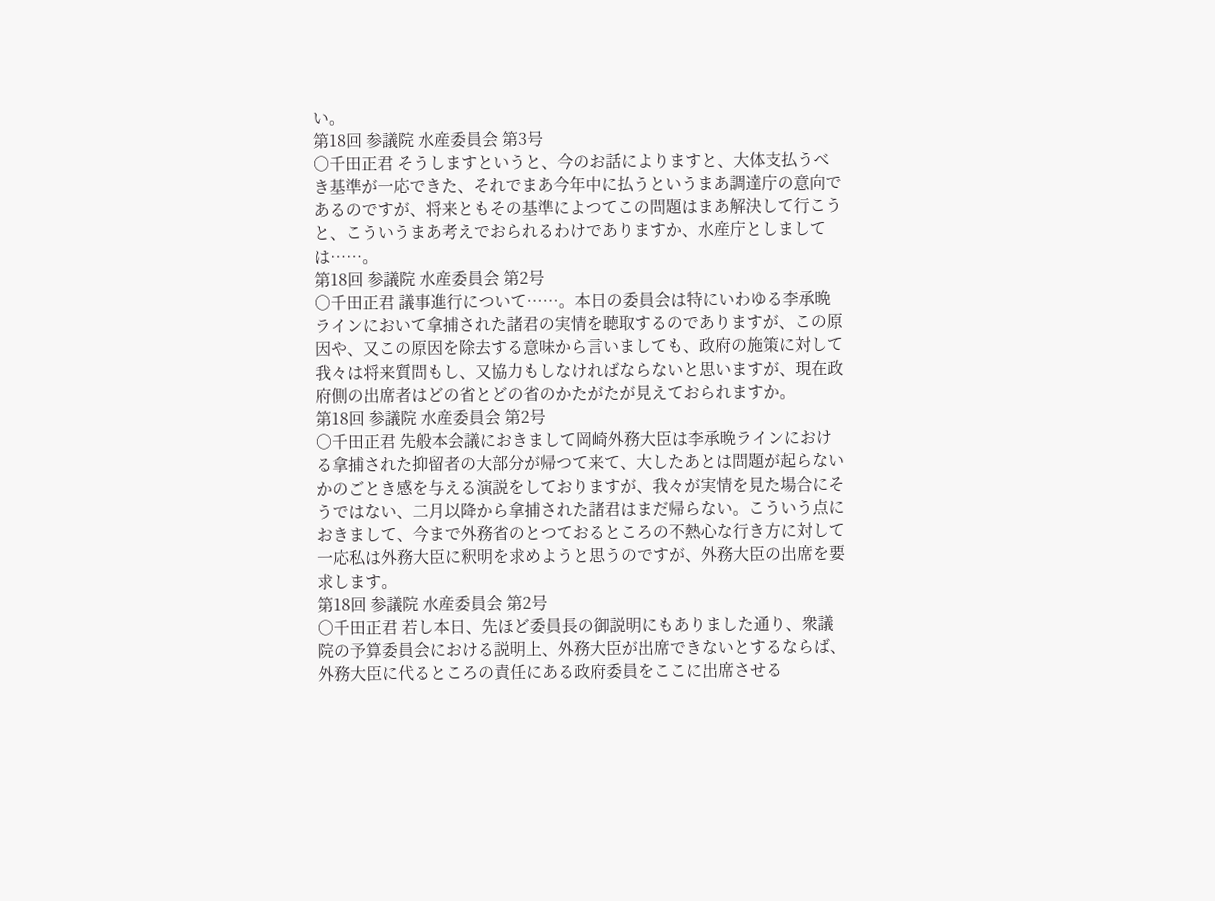い。
第18回 参議院 水産委員会 第3号
○千田正君 そうしますというと、今のお話によりますと、大体支払うべき基準が一応できた、それでまあ今年中に払うというまあ調達庁の意向であるのですが、将来ともその基準によつてこの問題はまあ解決して行こうと、こういうまあ考えでおられるわけでありますか、水産庁としましては……。
第18回 参議院 水産委員会 第2号
○千田正君 議事進行について……。本日の委員会は特にいわゆる李承晩ラインにおいて拿捕された諸君の実情を聴取するのでありますが、この原因や、又この原因を除去する意味から言いましても、政府の施策に対して我々は将来質問もし、又協力もしなければならないと思いますが、現在政府側の出席者はどの省とどの省のかたがたが見えておられますか。
第18回 参議院 水産委員会 第2号
○千田正君 先般本会議におきまして岡崎外務大臣は李承晩ラインにおける拿捕された抑留者の大部分が帰つて来て、大したあとは問題が起らないかのごとき感を与える演説をしておりますが、我々が実情を見た場合にそうではない、二月以降から拿捕された諸君はまだ帰らない。こういう点におきまして、今まで外務省のとつておるところの不熱心な行き方に対して一応私は外務大臣に釈明を求めようと思うのですが、外務大臣の出席を要求します。
第18回 参議院 水産委員会 第2号
○千田正君 若し本日、先ほど委員長の御説明にもありました通り、衆議院の予算委員会における説明上、外務大臣が出席できないとするならば、外務大臣に代るところの責任にある政府委員をここに出席させる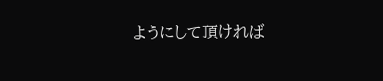ようにして頂ければ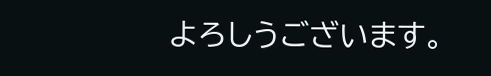よろしうございます。